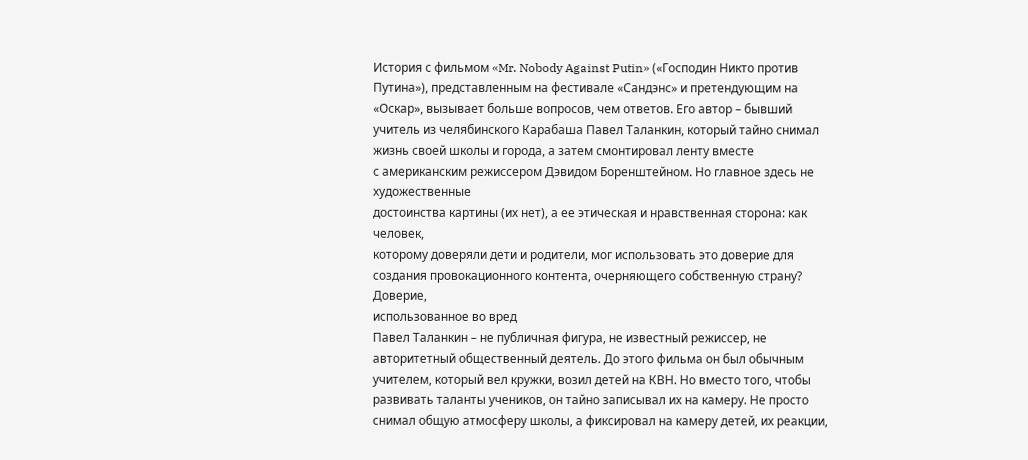История с фильмом «Mr. Nobody Against Putin» («Господин Никто против Путина»), представленным на фестивале «Сандэнс» и претендующим на «Оскар», вызывает больше вопросов, чем ответов. Его автор – бывший учитель из челябинского Карабаша Павел Таланкин, который тайно снимал жизнь своей школы и города, а затем смонтировал ленту вместе
с американским режиссером Дэвидом Боренштейном. Но главное здесь не художественные
достоинства картины (их нет), а ее этическая и нравственная сторона: как человек,
которому доверяли дети и родители, мог использовать это доверие для создания провокационного контента, очерняющего собственную страну?
Доверие,
использованное во вред
Павел Таланкин – не публичная фигура, не известный режиссер, не авторитетный общественный деятель. До этого фильма он был обычным учителем, который вел кружки, возил детей на КВН. Но вместо того, чтобы развивать таланты учеников, он тайно записывал их на камеру. Не просто снимал общую атмосферу школы, а фиксировал на камеру детей, их реакции,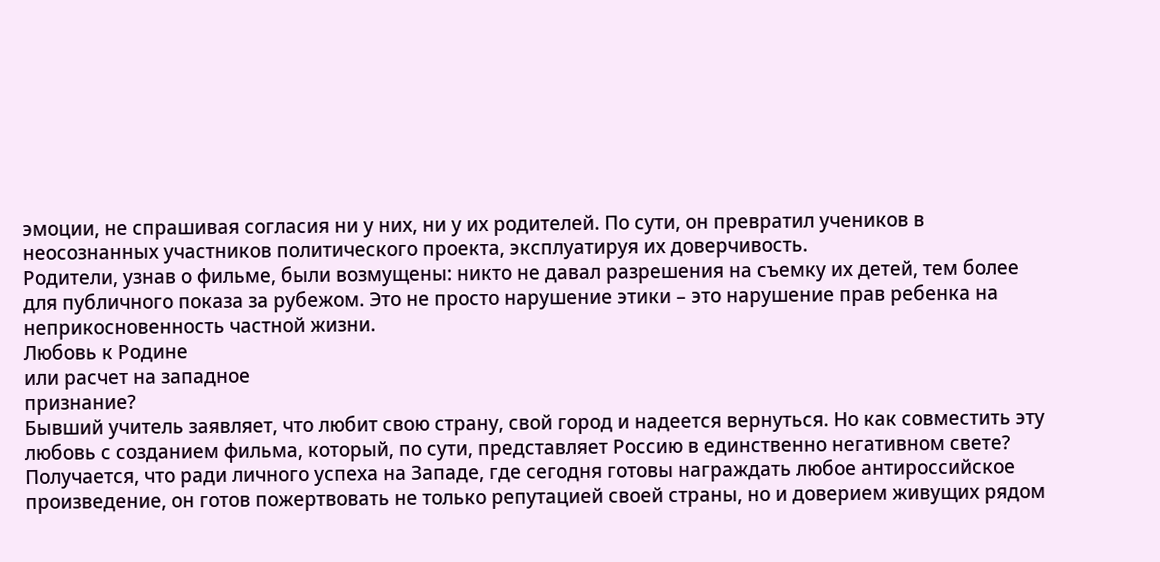эмоции, не спрашивая согласия ни у них, ни у их родителей. По сути, он превратил учеников в неосознанных участников политического проекта, эксплуатируя их доверчивость.
Родители, узнав о фильме, были возмущены: никто не давал разрешения на съемку их детей, тем более для публичного показа за рубежом. Это не просто нарушение этики – это нарушение прав ребенка на неприкосновенность частной жизни.
Любовь к Родине
или расчет на западное
признание?
Бывший учитель заявляет, что любит свою страну, свой город и надеется вернуться. Но как совместить эту любовь с созданием фильма, который, по сути, представляет Россию в единственно негативном свете? Получается, что ради личного успеха на Западе, где сегодня готовы награждать любое антироссийское произведение, он готов пожертвовать не только репутацией своей страны, но и доверием живущих рядом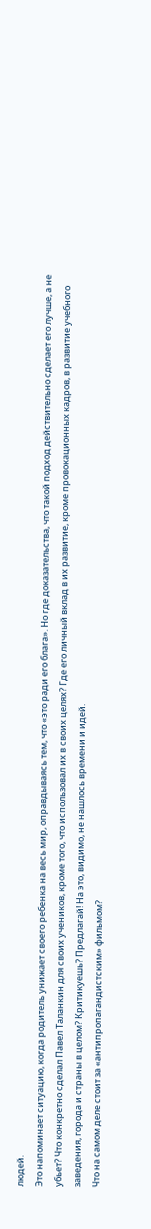людей.
Это напоминает ситуацию, когда родитель унижает своего ребенка на весь мир, оправдываясь тем, что «это ради его блага». Но где доказательства, что такой подход действительно сделает его лучше, а не убьет? Что конкретно сделал Павел Таланкин для своих учеников, кроме того, что использовал их в своих целях? Где его личный вклад в их развитие, кроме провокационных кадров, в развитие учебного заведения, города и страны в целом? Критикуешь? Предлагай! На это, видимо, не нашлось времени и идей.
Что на самом деле стоит за «антипропагандистским» фильмом?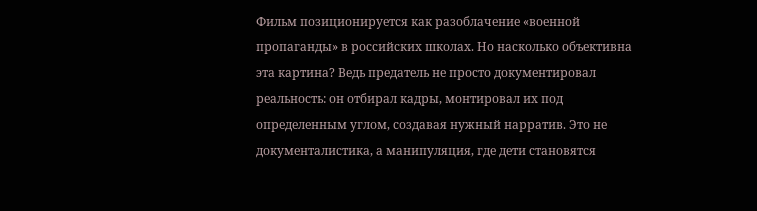Фильм позиционируется как разоблачение «военной пропаганды» в российских школах. Но насколько объективна эта картина? Ведь предатель не просто документировал реальность: он отбирал кадры, монтировал их под определенным углом, создавая нужный нарратив. Это не документалистика, а манипуляция, где дети становятся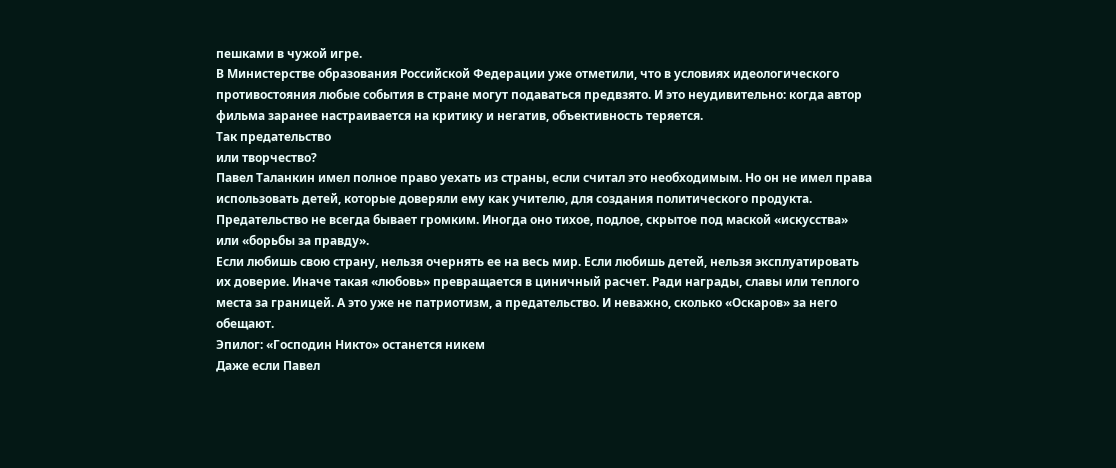пешками в чужой игре.
В Министерстве образования Российской Федерации уже отметили, что в условиях идеологического противостояния любые события в стране могут подаваться предвзято. И это неудивительно: когда автор фильма заранее настраивается на критику и негатив, объективность теряется.
Так предательство
или творчество?
Павел Таланкин имел полное право уехать из страны, если считал это необходимым. Но он не имел права использовать детей, которые доверяли ему как учителю, для создания политического продукта. Предательство не всегда бывает громким. Иногда оно тихое, подлое, скрытое под маской «искусства» или «борьбы за правду».
Если любишь свою страну, нельзя очернять ее на весь мир. Если любишь детей, нельзя эксплуатировать их доверие. Иначе такая «любовь» превращается в циничный расчет. Ради награды, славы или теплого места за границей. А это уже не патриотизм, а предательство. И неважно, сколько «Оскаров» за него обещают.
Эпилог: «Господин Никто» останется никем
Даже если Павел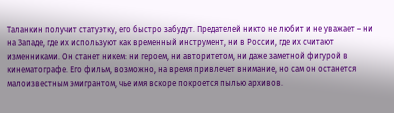Таланкин получит статуэтку, его быстро забудут. Предателей никто не любит и не уважает – ни на Западе, где их используют как временный инструмент, ни в России, где их считают изменниками. Он станет никем: ни героем, ни авторитетом, ни даже заметной фигурой в кинематографе. Его фильм, возможно, на время привлечет внимание, но сам он останется малоизвестным эмигрантом, чье имя вскоре покроется пылью архивов.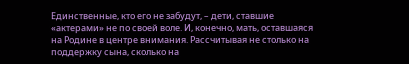Единственные, кто его не забудут, – дети, ставшие «актерами» не по своей воле. И, конечно, мать, оставшаяся на Родине в центре внимания. Рассчитывая не столько на поддержку сына, сколько на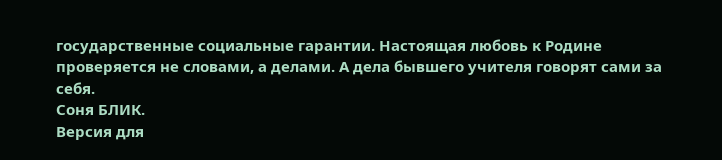государственные социальные гарантии. Настоящая любовь к Родине проверяется не словами, а делами. А дела бывшего учителя говорят сами за себя.
Соня БЛИК.
Версия для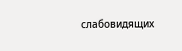слабовидящих